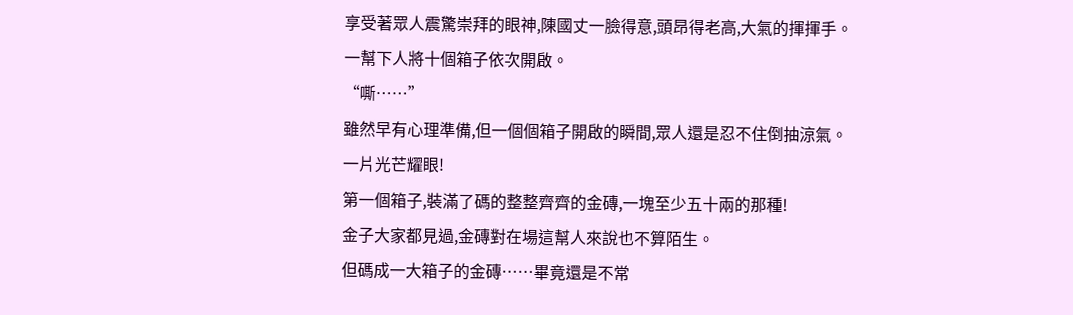享受著眾人震驚崇拜的眼神,陳國丈一臉得意,頭昂得老高,大氣的揮揮手。
一幫下人將十個箱子依次開啟。
“嘶……”
雖然早有心理準備,但一個個箱子開啟的瞬間,眾人還是忍不住倒抽涼氣。
一片光芒耀眼!
第一個箱子,裝滿了碼的整整齊齊的金磚,一塊至少五十兩的那種!
金子大家都見過,金磚對在場這幫人來說也不算陌生。
但碼成一大箱子的金磚……畢竟還是不常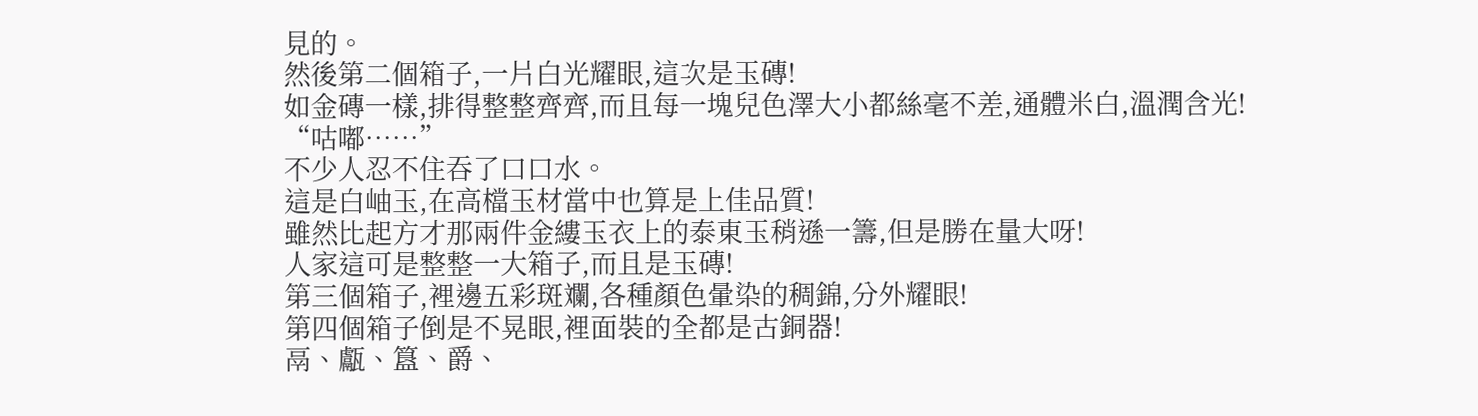見的。
然後第二個箱子,一片白光耀眼,這次是玉磚!
如金磚一樣,排得整整齊齊,而且每一塊兒色澤大小都絲毫不差,通體米白,溫潤含光!
“咕嘟……”
不少人忍不住吞了口口水。
這是白岫玉,在高檔玉材當中也算是上佳品質!
雖然比起方才那兩件金縷玉衣上的泰東玉稍遜一籌,但是勝在量大呀!
人家這可是整整一大箱子,而且是玉磚!
第三個箱子,裡邊五彩斑斕,各種顏色暈染的稠錦,分外耀眼!
第四個箱子倒是不晃眼,裡面裝的全都是古銅器!
鬲、甗、簋、爵、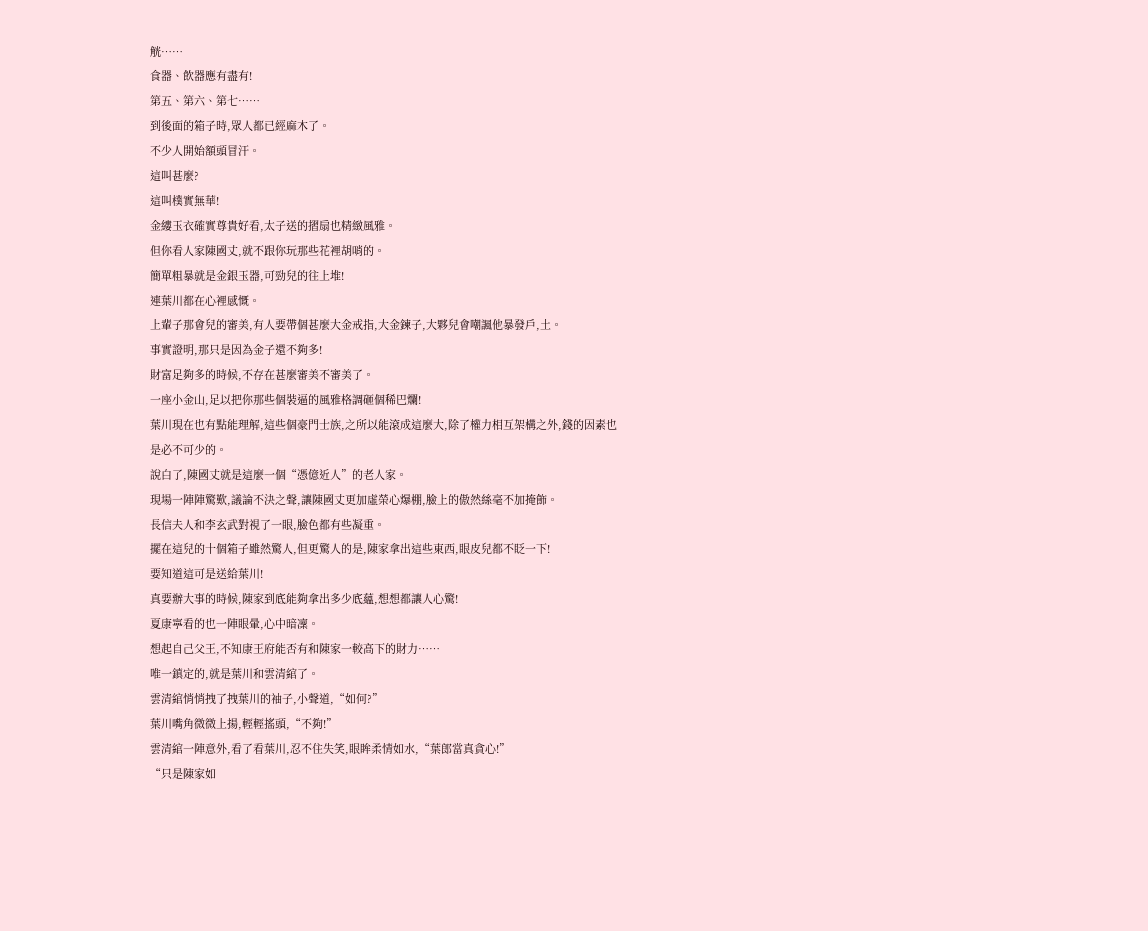觥……
食器、飲器應有盡有!
第五、第六、第七……
到後面的箱子時,眾人都已經麻木了。
不少人開始額頭冒汗。
這叫甚麼?
這叫樸實無華!
金縷玉衣確實尊貴好看,太子送的摺扇也精緻風雅。
但你看人家陳國丈,就不跟你玩那些花裡胡哨的。
簡單粗暴就是金銀玉器,可勁兒的往上堆!
連葉川都在心裡感慨。
上輩子那會兒的審美,有人要帶個甚麼大金戒指,大金鍊子,大夥兒會嘲諷他暴發戶,土。
事實證明,那只是因為金子還不夠多!
財富足夠多的時候,不存在甚麼審美不審美了。
一座小金山,足以把你那些個裝逼的風雅格調砸個稀巴爛!
葉川現在也有點能理解,這些個豪門士族,之所以能滾成這麼大,除了權力相互架構之外,錢的因素也是必不可少的。
說白了,陳國丈就是這麼一個“憑億近人”的老人家。
現場一陣陣驚歎,議論不決之聲,讓陳國丈更加虛榮心爆棚,臉上的傲然絲毫不加掩飾。
長信夫人和李玄武對視了一眼,臉色都有些凝重。
擺在這兒的十個箱子雖然驚人,但更驚人的是,陳家拿出這些東西,眼皮兒都不眨一下!
要知道這可是送給葉川!
真要辦大事的時候,陳家到底能夠拿出多少底蘊,想想都讓人心驚!
夏康寧看的也一陣眼暈,心中暗凜。
想起自己父王,不知康王府能否有和陳家一較高下的財力……
唯一鎮定的,就是葉川和雲清綰了。
雲清綰悄悄拽了拽葉川的袖子,小聲道,“如何?”
葉川嘴角微微上揚,輕輕搖頭,“不夠!”
雲清綰一陣意外,看了看葉川,忍不住失笑,眼眸柔情如水,“葉郎當真貪心!”
“只是陳家如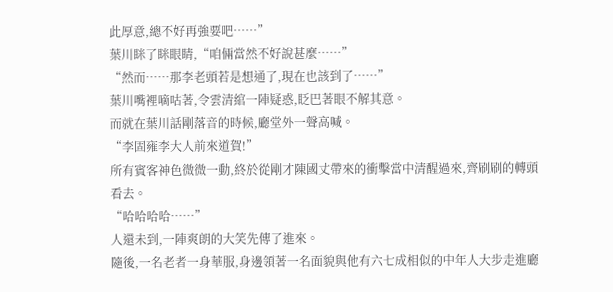此厚意,總不好再強要吧……”
葉川眯了眯眼睛,“咱倆當然不好說甚麼……”
“然而……那李老頭若是想通了,現在也該到了……”
葉川嘴裡嘀咕著,令雲清綰一陣疑惑,眨巴著眼不解其意。
而就在葉川話剛落音的時候,廳堂外一聲高喊。
“李固雍李大人前來道賀!”
所有賓客神色微微一動,終於從剛才陳國丈帶來的衝擊當中清醒過來,齊刷刷的轉頭看去。
“哈哈哈哈……”
人還未到,一陣爽朗的大笑先傳了進來。
隨後,一名老者一身華服,身邊領著一名面貌與他有六七成相似的中年人大步走進廳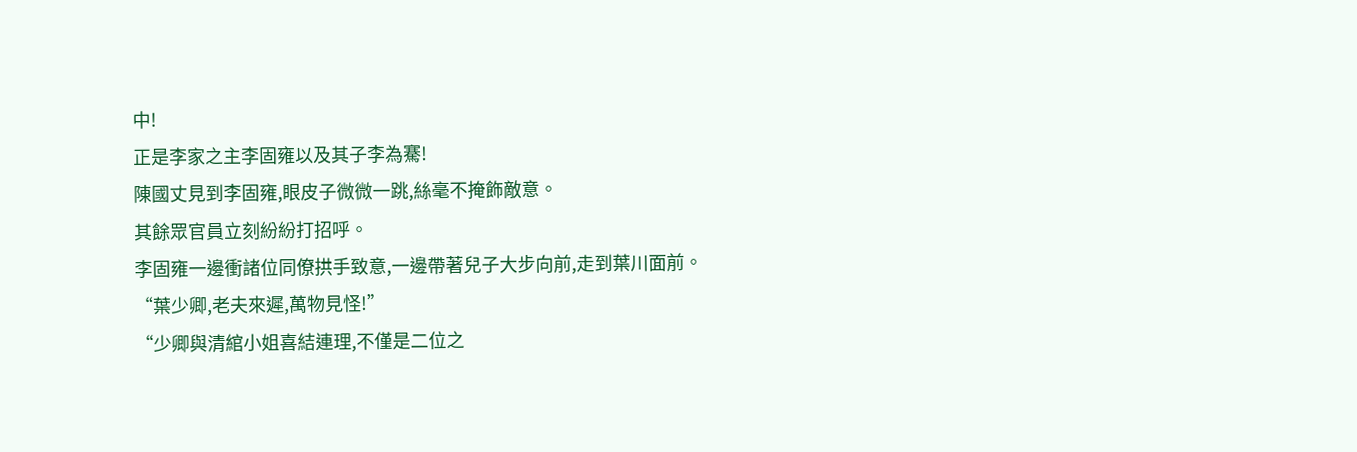中!
正是李家之主李固雍以及其子李為騫!
陳國丈見到李固雍,眼皮子微微一跳,絲毫不掩飾敵意。
其餘眾官員立刻紛紛打招呼。
李固雍一邊衝諸位同僚拱手致意,一邊帶著兒子大步向前,走到葉川面前。
“葉少卿,老夫來遲,萬物見怪!”
“少卿與清綰小姐喜結連理,不僅是二位之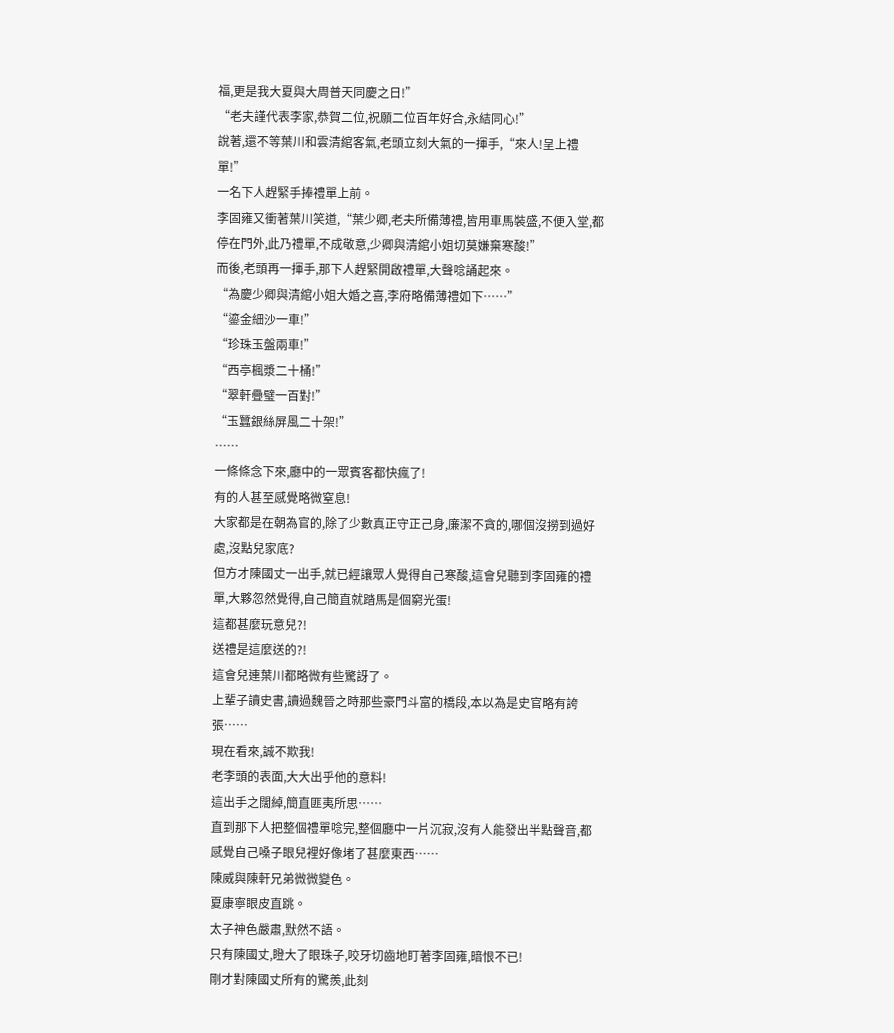福,更是我大夏與大周普天同慶之日!”
“老夫謹代表李家,恭賀二位,祝願二位百年好合,永結同心!”
說著,還不等葉川和雲清綰客氣,老頭立刻大氣的一揮手,“來人!呈上禮單!”
一名下人趕緊手捧禮單上前。
李固雍又衝著葉川笑道,“葉少卿,老夫所備薄禮,皆用車馬裝盛,不便入堂,都停在門外,此乃禮單,不成敬意,少卿與清綰小姐切莫嫌棄寒酸!”
而後,老頭再一揮手,那下人趕緊開啟禮單,大聲唸誦起來。
“為慶少卿與清綰小姐大婚之喜,李府略備薄禮如下……”
“鎏金細沙一車!”
“珍珠玉盤兩車!”
“西亭楓漿二十桶!”
“翠軒疊璧一百對!”
“玉蠶銀絲屏風二十架!”
……
一條條念下來,廳中的一眾賓客都快瘋了!
有的人甚至感覺略微窒息!
大家都是在朝為官的,除了少數真正守正己身,廉潔不貪的,哪個沒撈到過好處,沒點兒家底?
但方才陳國丈一出手,就已經讓眾人覺得自己寒酸,這會兒聽到李固雍的禮單,大夥忽然覺得,自己簡直就踏馬是個窮光蛋!
這都甚麼玩意兒?!
送禮是這麼送的?!
這會兒連葉川都略微有些驚訝了。
上輩子讀史書,讀過魏晉之時那些豪門斗富的橋段,本以為是史官略有誇張……
現在看來,誠不欺我!
老李頭的表面,大大出乎他的意料!
這出手之闊綽,簡直匪夷所思……
直到那下人把整個禮單唸完,整個廳中一片沉寂,沒有人能發出半點聲音,都感覺自己嗓子眼兒裡好像堵了甚麼東西……
陳威與陳軒兄弟微微變色。
夏康寧眼皮直跳。
太子神色嚴肅,默然不語。
只有陳國丈,瞪大了眼珠子,咬牙切齒地盯著李固雍,暗恨不已!
剛才對陳國丈所有的驚羨,此刻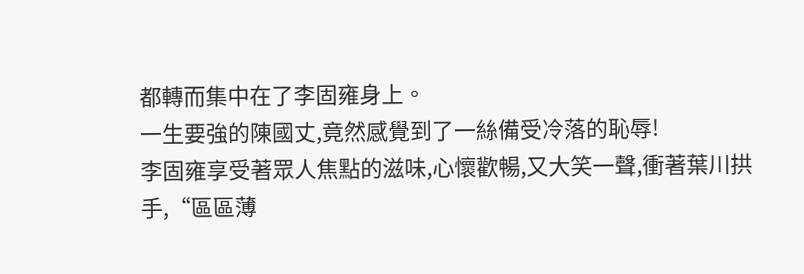都轉而集中在了李固雍身上。
一生要強的陳國丈,竟然感覺到了一絲備受冷落的恥辱!
李固雍享受著眾人焦點的滋味,心懷歡暢,又大笑一聲,衝著葉川拱手,“區區薄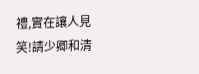禮,實在讓人見笑!請少卿和清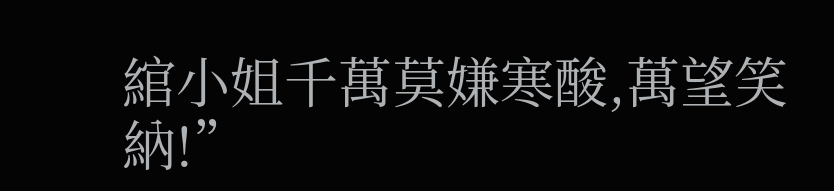綰小姐千萬莫嫌寒酸,萬望笑納!”